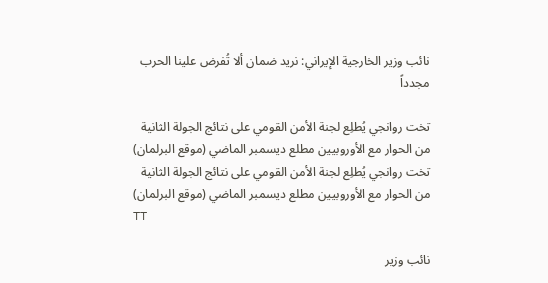نائب وزير الخارجية الإيراني: نريد ضمان ألا تُفرض علينا الحرب مجدداً

تخت روانجي يُطلِع لجنة الأمن القومي على نتائج الجولة الثانية من الحوار مع الأوروبيين مطلع ديسمبر الماضي (موقع البرلمان)
تخت روانجي يُطلِع لجنة الأمن القومي على نتائج الجولة الثانية من الحوار مع الأوروبيين مطلع ديسمبر الماضي (موقع البرلمان)
TT

نائب وزير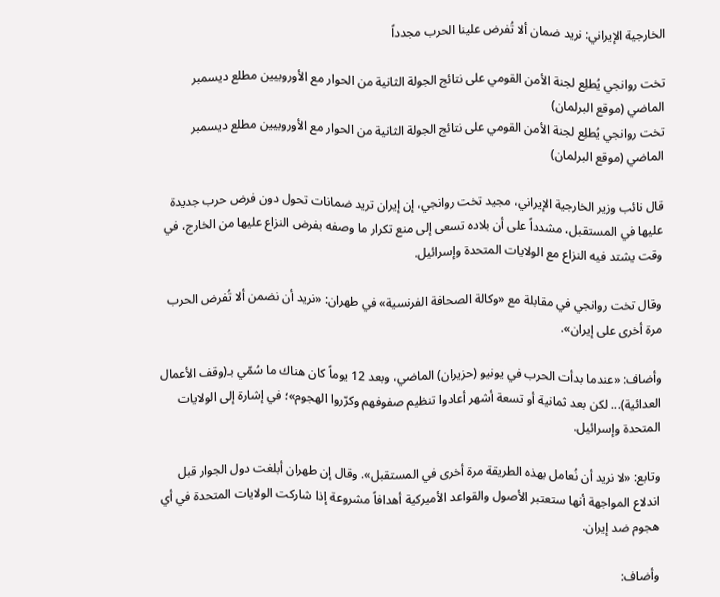الخارجية الإيراني: نريد ضمان ألا تُفرض علينا الحرب مجدداً

تخت روانجي يُطلِع لجنة الأمن القومي على نتائج الجولة الثانية من الحوار مع الأوروبيين مطلع ديسمبر الماضي (موقع البرلمان)
تخت روانجي يُطلِع لجنة الأمن القومي على نتائج الجولة الثانية من الحوار مع الأوروبيين مطلع ديسمبر الماضي (موقع البرلمان)

قال نائب وزير الخارجية الإيراني، مجيد تخت روانجي، إن إيران تريد ضمانات تحول دون فرض حرب جديدة عليها في المستقبل، مشدداً على أن بلاده تسعى إلى منع تكرار ما وصفه بفرض النزاع عليها من الخارج، في وقت يشتد فيه النزاع مع الولايات المتحدة وإسرائيل.

وقال تخت روانجي في مقابلة مع «وكالة الصحافة الفرنسية» في طهران: «نريد أن نضمن ألا تُفرض الحرب مرة أخرى على إيران».

وأضاف: «عندما بدأت الحرب في يونيو (حزيران) الماضي، وبعد 12 يوماً كان هناك ما سُمّي بـ(وقف الأعمال العدائية)... لكن بعد ثمانية أو تسعة أشهر أعادوا تنظيم صفوفهم وكرّروا الهجوم»؛ في إشارة إلى الولايات المتحدة وإسرائيل.

وتابع: «لا نريد أن نُعامل بهذه الطريقة مرة أخرى في المستقبل». وقال إن طهران أبلغت دول الجوار قبل اندلاع المواجهة أنها ستعتبر الأصول والقواعد الأميركية أهدافاً مشروعة إذا شاركت الولايات المتحدة في أي هجوم ضد إيران.

وأضاف: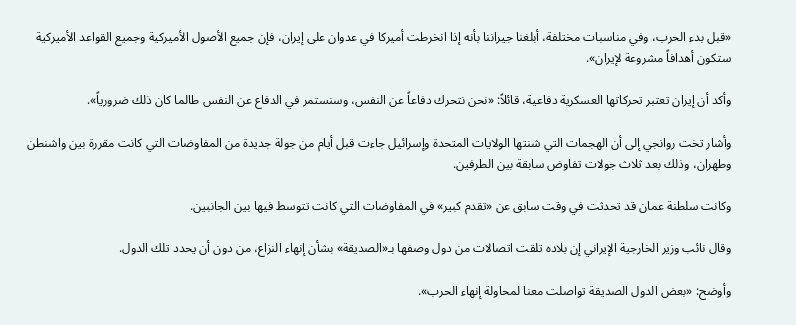«قبل بدء الحرب، وفي مناسبات مختلفة، أبلغنا جيراننا بأنه إذا انخرطت أميركا في عدوان على إيران، فإن جميع الأصول الأميركية وجميع القواعد الأميركية ستكون أهدافاً مشروعة لإيران».

وأكد أن إيران تعتبر تحركاتها العسكرية دفاعية، قائلاً: «نحن نتحرك دفاعاً عن النفس، وسنستمر في الدفاع عن النفس طالما كان ذلك ضرورياً».

وأشار تخت روانجي إلى أن الهجمات التي شنتها الولايات المتحدة وإسرائيل جاءت قبل أيام من جولة جديدة من المفاوضات التي كانت مقررة بين واشنطن وطهران، وذلك بعد ثلاث جولات تفاوض سابقة بين الطرفين.

وكانت سلطنة عمان قد تحدثت في وقت سابق عن «تقدم كبير» في المفاوضات التي كانت تتوسط فيها بين الجانبين.

وقال نائب وزير الخارجية الإيراني إن بلاده تلقت اتصالات من دول وصفها بـ«الصديقة» بشأن إنهاء النزاع، من دون أن يحدد تلك الدول.

وأوضح: «بعض الدول الصديقة تواصلت معنا لمحاولة إنهاء الحرب».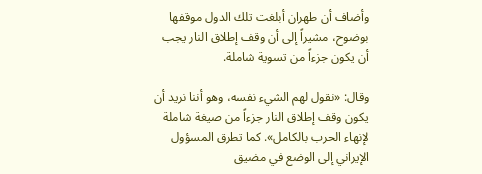وأضاف أن طهران أبلغت تلك الدول موقفها بوضوح، مشيراً إلى أن وقف إطلاق النار يجب أن يكون جزءاً من تسوية شاملة.

وقال: «نقول لهم الشيء نفسه، وهو أننا نريد أن يكون وقف إطلاق النار جزءاً من صيغة شاملة لإنهاء الحرب بالكامل». كما تطرق المسؤول الإيراني إلى الوضع في مضيق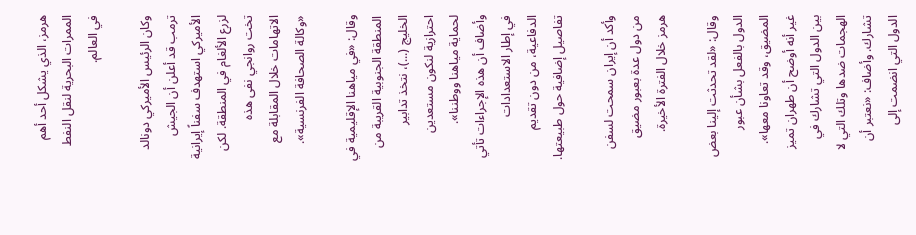هرمز، الذي يشكل أحد أهم الممرات البحرية لنقل النفط في العالم.

وكان الرئيس الأميركي دونالد ترمب قد أعلن أن الجيش الأميركي استهدف سفناً إيرانية لزرع الألغام في المنطقة. لكن تخت روانجي نفى هذه الاتهامات خلال المقابلة مع «وكالة الصحافة الفرنسية».

وقال: «في مياهنا الإقليمية في المنطقة الجنوبية القريبة من الخليج (...)، نتخذ تدابير احترازية لنكون مستعدين لحماية مياهنا ووطننا». وأضاف أن هذه الإجراءات تأتي في إطار الاستعدادات الدفاعية، من دون تقديم تفاصيل إضافية حول طبيعتها.

وأكد أن إيران سمحت لسفن من دول عدة بعبور مضيق هرمز خلال الفترة الأخيرة.

وقال: «لقد تحدثت إلينا بعض الدول بالفعل بشأن عبور المضيق، وقد تعاونا معها». غير أنه أوضح أن طهران تميز بين الدول التي تشارك في الهجمات ضدها وتلك التي لا تشارك. وأضاف: «نعتبر أن الدول التي انضمت إلى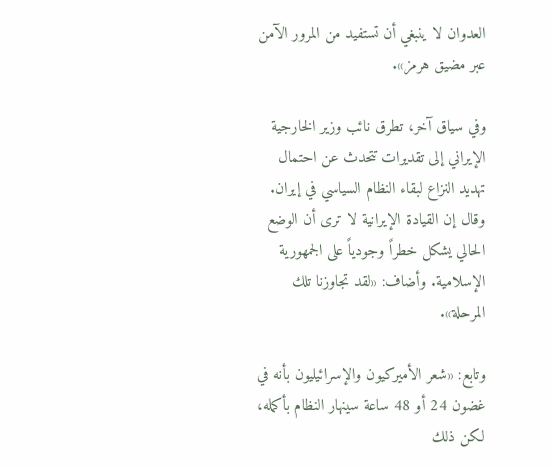العدوان لا ينبغي أن تستفيد من المرور الآمن عبر مضيق هرمز».

وفي سياق آخر، تطرق نائب وزير الخارجية الإيراني إلى تقديرات تتحدث عن احتمال تهديد النزاع لبقاء النظام السياسي في إيران. وقال إن القيادة الإيرانية لا ترى أن الوضع الحالي يشكل خطراً وجودياً على الجمهورية الإسلامية. وأضاف: «لقد تجاوزنا تلك المرحلة».

وتابع: «شعر الأميركيون والإسرائيليون بأنه في غضون 24 أو 48 ساعة سينهار النظام بأكمله، لكن ذلك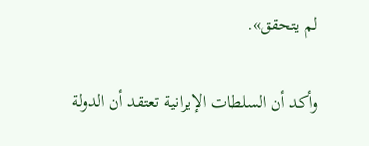لم يتحقق».

وأكد أن السلطات الإيرانية تعتقد أن الدولة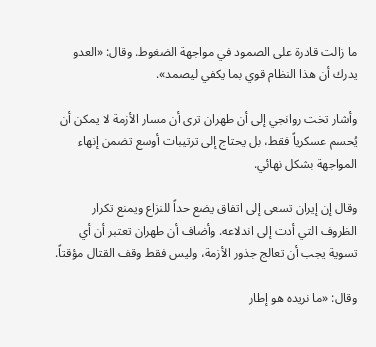ما زالت قادرة على الصمود في مواجهة الضغوط. وقال: «العدو يدرك أن هذا النظام قوي بما يكفي ليصمد».

وأشار تخت روانجي إلى أن طهران ترى أن مسار الأزمة لا يمكن أن يُحسم عسكرياً فقط، بل يحتاج إلى ترتيبات أوسع تضمن إنهاء المواجهة بشكل نهائي.

وقال إن إيران تسعى إلى اتفاق يضع حداً للنزاع ويمنع تكرار الظروف التي أدت إلى اندلاعه. وأضاف أن طهران تعتبر أن أي تسوية يجب أن تعالج جذور الأزمة، وليس فقط وقف القتال مؤقتاً.

وقال: «ما نريده هو إطار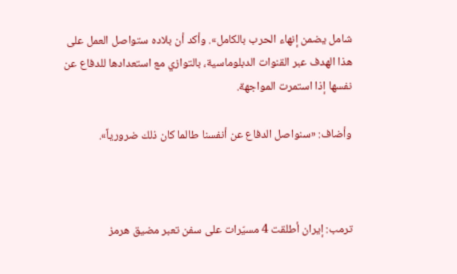شامل يضمن إنهاء الحرب بالكامل». وأكد أن بلاده ستواصل العمل على هذا الهدف عبر القنوات الدبلوماسية، بالتوازي مع استعدادها للدفاع عن نفسها إذا استمرت المواجهة.

وأضاف: «سنواصل الدفاع عن أنفسنا طالما كان ذلك ضرورياً».



ترمب: إيران أطلقت 4 مسيّرات على سفن تعبر مضيق هرمز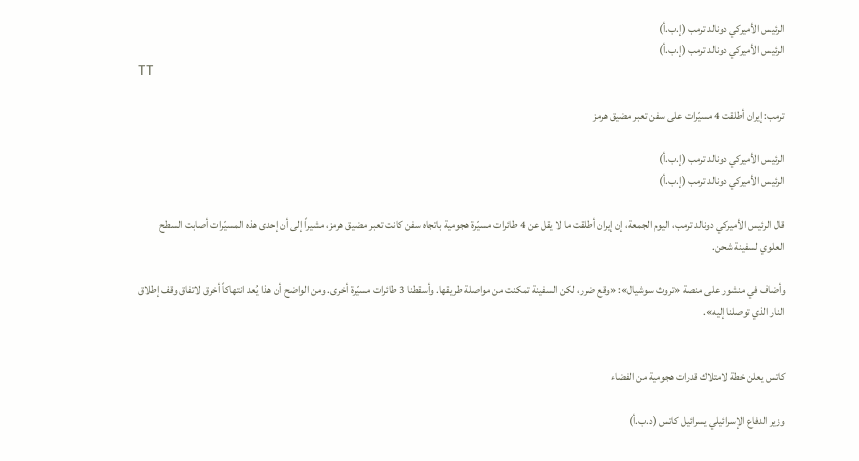الرئيس الأميركي دونالد ترمب (إ.ب.أ)
الرئيس الأميركي دونالد ترمب (إ.ب.أ)
TT

ترمب: إيران أطلقت 4 مسيّرات على سفن تعبر مضيق هرمز

الرئيس الأميركي دونالد ترمب (إ.ب.أ)
الرئيس الأميركي دونالد ترمب (إ.ب.أ)

قال الرئيس الأميركي دونالد ترمب، اليوم الجمعة، إن إيران أطلقت ما لا يقل عن 4 طائرات مسيّرة هجومية باتجاه سفن كانت تعبر مضيق هرمز، مشيراً إلى أن إحدى هذه المسيّرات أصابت السطح العلوي لسفينة شحن.

وأضاف في منشور على منصة «تروث سوشيال»: «وقع ضرر، لكن السفينة تمكنت من مواصلة طريقها. وأسقطنا 3 طائرات مسيّرة أخرى. ومن الواضح أن هذا يُعد انتهاكاً أخرق لاتفاق وقف إطلاق النار الذي توصلنا إليه».


كاتس يعلن خطة لامتلاك قدرات هجومية من الفضاء

وزير الدفاع الإسرائيلي يسرائيل كاتس (د.ب.أ)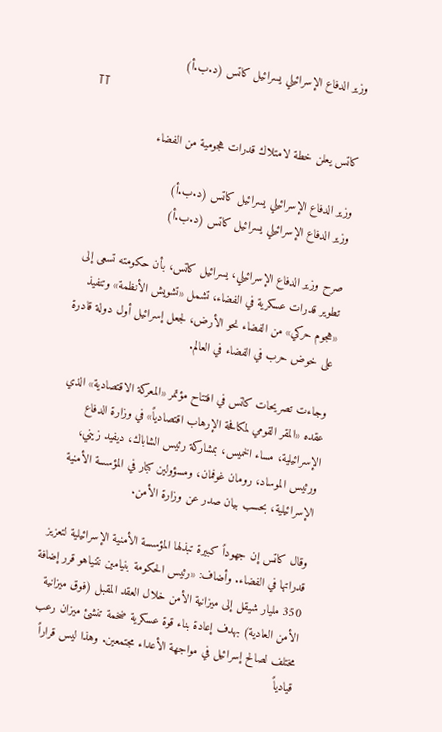وزير الدفاع الإسرائيلي يسرائيل كاتس (د.ب.أ)
TT

كاتس يعلن خطة لامتلاك قدرات هجومية من الفضاء

وزير الدفاع الإسرائيلي يسرائيل كاتس (د.ب.أ)
وزير الدفاع الإسرائيلي يسرائيل كاتس (د.ب.أ)

صرح وزير الدفاع الإسرائيلي، يسرائيل كاتس، بأن حكومته تسعى إلى تطوير قدرات عسكرية في الفضاء، تشمل «تشويش الأنظمة» وتنفيذ «هجوم حركي» من الفضاء نحو الأرض، لجعل إسرائيل أول دولة قادرة على خوض حرب في الفضاء في العالم.

وجاءت تصريحات كاتس في افتتاح مؤتمر «المعركة الاقتصادية» الذي عقده «المقر القومي لمكافحة الإرهاب اقتصادياً» في وزارة الدفاع الإسرائيلية، مساء الخميس، بمشاركة رئيس الشاباك، ديفيد زيني، ورئيس الموساد، رومان غوفمان، ومسؤولين كبار في المؤسسة الأمنية الإسرائيلية، بحسب بيان صدر عن وزارة الأمن.

وقال كاتس إن جهوداً كبيرة تبذلها المؤسسة الأمنية الإسرائيلية لتعزيز قدراتها في الفضاء. وأضاف: «رئيس الحكومة بنيامين نتنياهو قرر إضافة 350 مليار شيقل إلى ميزانية الأمن خلال العقد المقبل (فوق ميزانية الأمن العادية) بهدف إعادة بناء قوة عسكرية ضخمة تنشئ ميزان رعب مختلف لصالح إسرائيل في مواجهة الأعداء مجتمعين. وهذا ليس قراراً قيادياً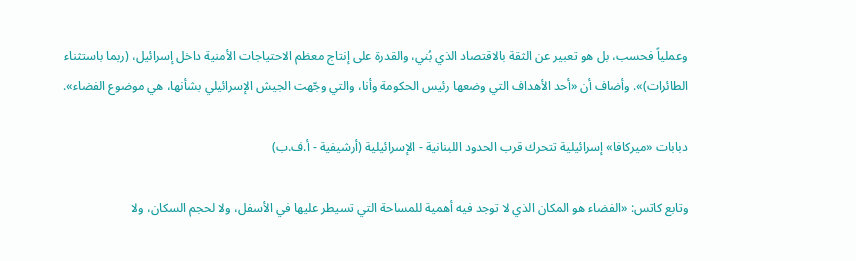وعملياً فحسب، بل هو تعبير عن الثقة بالاقتصاد الذي بُني، والقدرة على إنتاج معظم الاحتياجات الأمنية داخل إسرائيل، (ربما باستثناء الطائرات)». وأضاف أن «أحد الأهداف التي وضعها رئيس الحكومة وأنا، والتي وجّهت الجيش الإسرائيلي بشأنها، هي موضوع الفضاء».

دبابات «ميركافا» إسرائيلية تتحرك قرب الحدود اللبنانية - الإسرائيلية (أرشيفية - أ.ف.ب)

وتابع كاتس: «الفضاء هو المكان الذي لا توجد فيه أهمية للمساحة التي تسيطر عليها في الأسفل، ولا لحجم السكان، ولا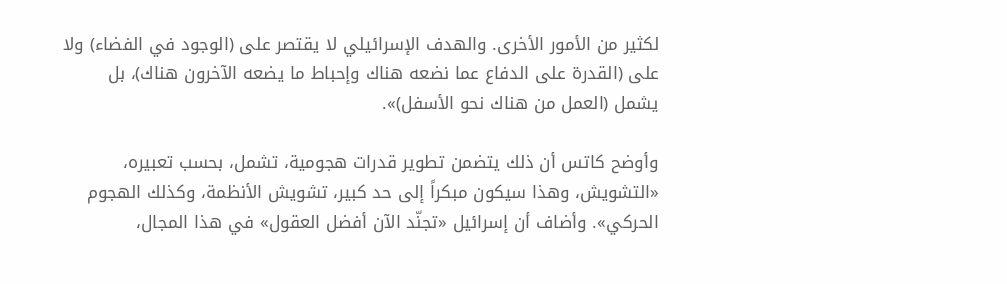لكثير من الأمور الأخرى. والهدف الإسرائيلي لا يقتصر على (الوجود في الفضاء) ولا على (القدرة على الدفاع عما نضعه هناك وإحباط ما يضعه الآخرون هناك)، بل يشمل (العمل من هناك نحو الأسفل)».

وأوضح كاتس أن ذلك يتضمن تطوير قدرات هجومية، تشمل، بحسب تعبيره، «التشويش، وهذا سيكون مبكراً إلى حد كبير، تشويش الأنظمة، وكذلك الهجوم الحركي». وأضاف أن إسرائيل «تجنّد الآن أفضل العقول» في هذا المجال،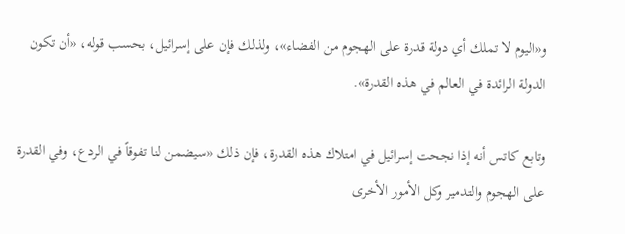و«اليوم لا تملك أي دولة قدرة على الهجوم من الفضاء»، ولذلك فإن على إسرائيل، بحسب قوله، «أن تكون الدولة الرائدة في العالم في هذه القدرة».

وتابع كاتس أنه إذا نجحت إسرائيل في امتلاك هذه القدرة، فإن ذلك «سيضمن لنا تفوقاً في الردع، وفي القدرة على الهجوم والتدمير وكل الأمور الأخرى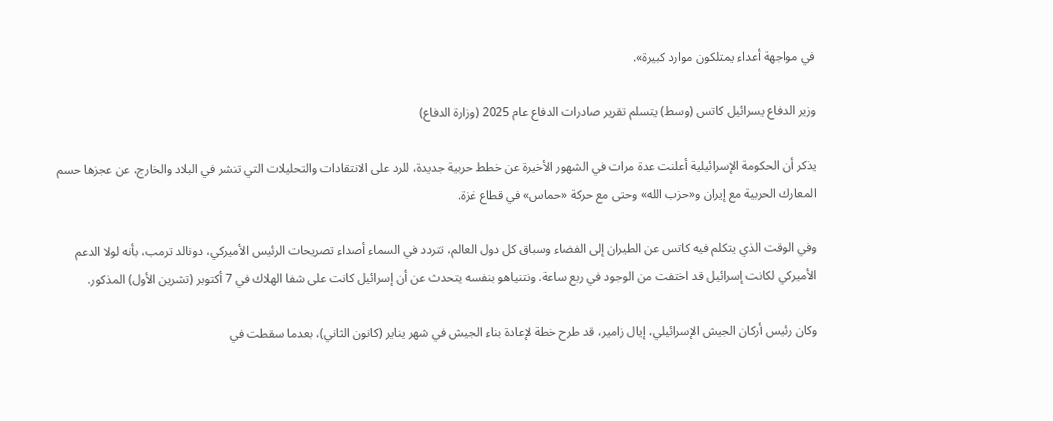في مواجهة أعداء يمتلكون موارد كبيرة».

وزير الدفاع يسرائيل كاتس (وسط) يتسلم تقرير صادرات الدفاع عام 2025 (وزارة الدفاع)

يذكر أن الحكومة الإسرائيلية أعلنت عدة مرات في الشهور الأخيرة عن خطط حربية جديدة، للرد على الانتقادات والتحليلات التي تنشر في البلاد والخارج، عن عجزها حسم المعارك الحربية مع إيران و«حزب الله» وحتى مع حركة «حماس» في قطاع غزة.

وفي الوقت الذي يتكلم فيه كاتس عن الطيران إلى الفضاء وسباق كل دول العالم، تتردد في السماء أصداء تصريحات الرئيس الأميركي، دونالد ترمب، بأنه لولا الدعم الأميركي لكانت إسرائيل قد اختفت من الوجود في ربع ساعة. ونتنياهو بنفسه يتحدث عن أن إسرائيل كانت على شفا الهلاك في 7 أكتوبر (تشرين الأول) المذكور.

وكان رئيس أركان الجيش الإسرائيلي، إيال زامير، قد طرح خطة لإعادة بناء الجيش في شهر يناير (كانون الثاني)، بعدما سقطت في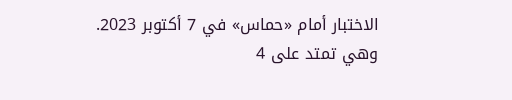الاختبار أمام «حماس» في 7 أكتوبر 2023. وهي تمتد على 4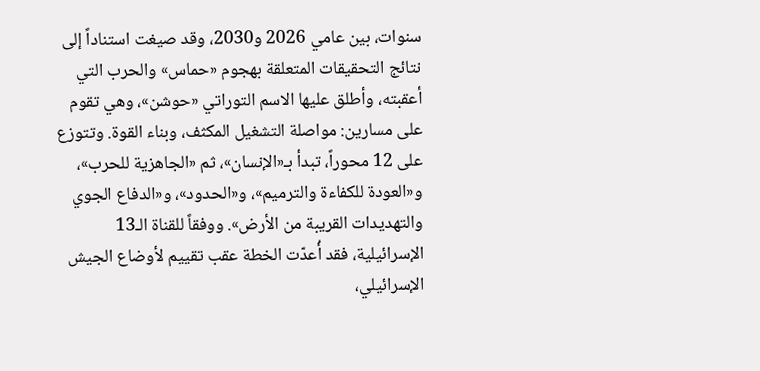سنوات، بين عامي 2026 و2030، وقد صيغت استناداً إلى نتائج التحقيقات المتعلقة بهجوم «حماس» والحرب التي أعقبته، وأطلق عليها الاسم التوراتي «حوشن»، وهي تقوم على مسارين: مواصلة التشغيل المكثف، وبناء القوة. وتتوزع على 12 محوراً، تبدأ بـ«الإنسان»، ثم «الجاهزية للحرب»، و«العودة للكفاءة والترميم»، و«الحدود»، و«الدفاع الجوي والتهديدات القريبة من الأرض». ووفقاً للقناة الـ13 الإسرائيلية، فقد أُعدّت الخطة عقب تقييم لأوضاع الجيش الإسرائيلي،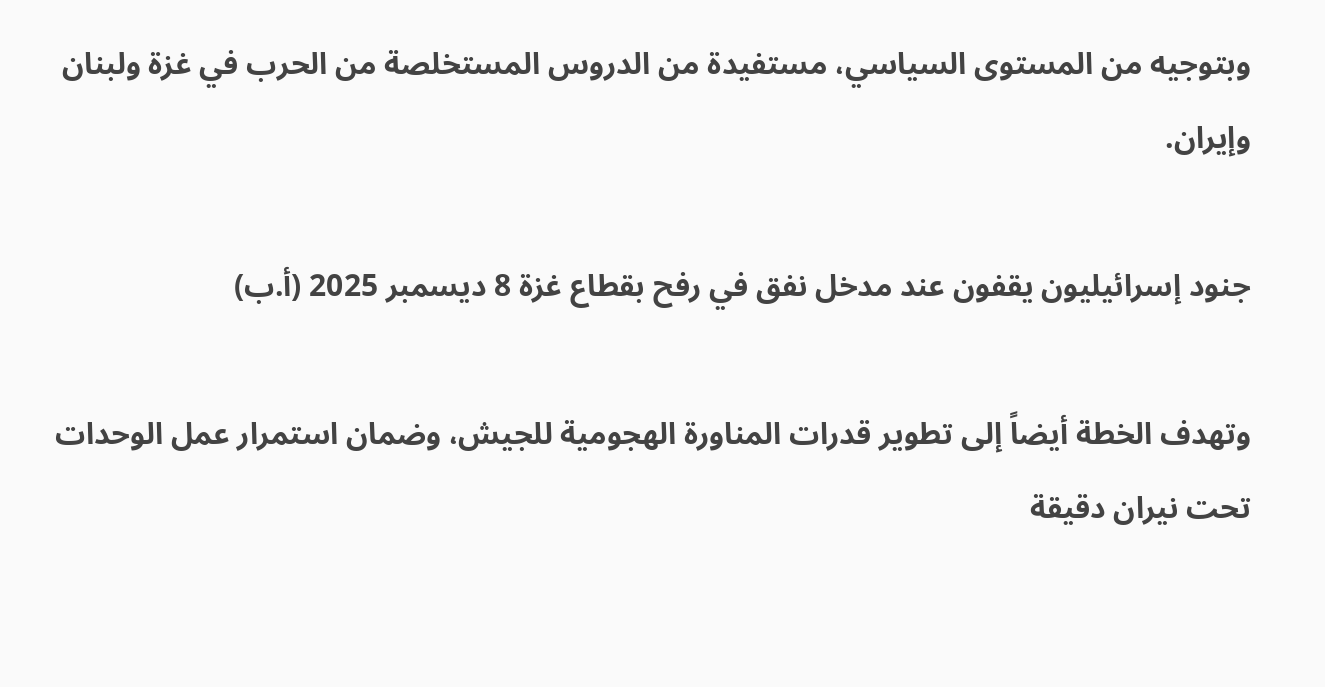وبتوجيه من المستوى السياسي، مستفيدة من الدروس المستخلصة من الحرب في غزة ولبنان وإيران.

جنود إسرائيليون يقفون عند مدخل نفق في رفح بقطاع غزة 8 ديسمبر 2025 (أ.ب)

وتهدف الخطة أيضاً إلى تطوير قدرات المناورة الهجومية للجيش، وضمان استمرار عمل الوحدات تحت نيران دقيقة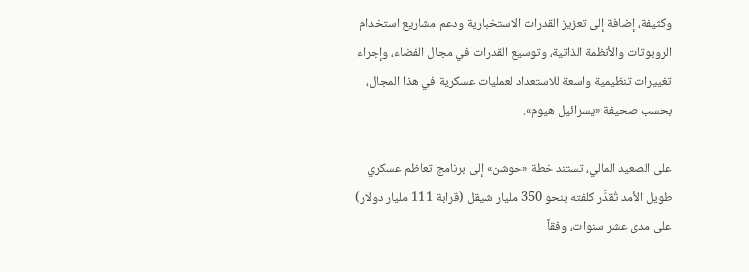وكثيفة، إضافة إلى تعزيز القدرات الاستخبارية ودعم مشاريع استخدام الروبوتات والأنظمة الذاتية، وتوسيع القدرات في مجال الفضاء، وإجراء تغييرات تنظيمية واسعة للاستعداد لعمليات عسكرية في هذا المجال، بحسب صحيفة «يسرائيل هيوم».

على الصعيد المالي، تستند خطة «حوشن» إلى برنامج تعاظم عسكري طويل الأمد تُقدَّر كلفته بنحو 350 مليار شيقل (قرابة 111 مليار دولار) على مدى عشر سنوات، وفقاً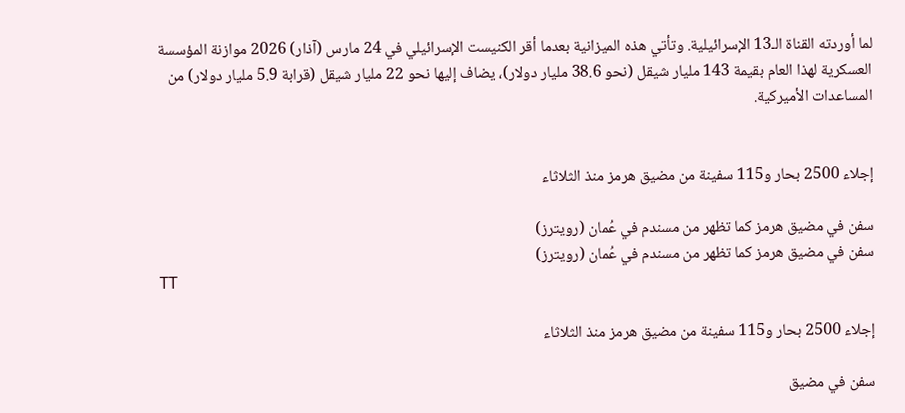لما أوردته القناة الـ13 الإسرائيلية. وتأتي هذه الميزانية بعدما أقر الكنيست الإسرائيلي في 24 مارس (آذار) 2026 موازنة المؤسسة العسكرية لهذا العام بقيمة 143 مليار شيقل (نحو 38.6 مليار دولار)، يضاف إليها نحو 22 مليار شيقل (قرابة 5.9 مليار دولار) من المساعدات الأميركية.


إجلاء 2500 بحار و115 سفينة من مضيق هرمز منذ الثلاثاء

سفن في مضيق هرمز كما تظهر من مسندم في عُمان (رويترز)
سفن في مضيق هرمز كما تظهر من مسندم في عُمان (رويترز)
TT

إجلاء 2500 بحار و115 سفينة من مضيق هرمز منذ الثلاثاء

سفن في مضيق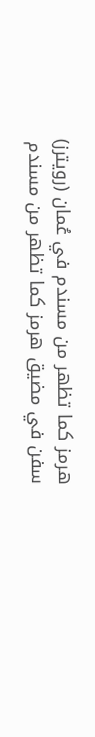هرمز كما تظهر من مسندم في عُمان (رويترز)
سفن في مضيق هرمز كما تظهر من مسندم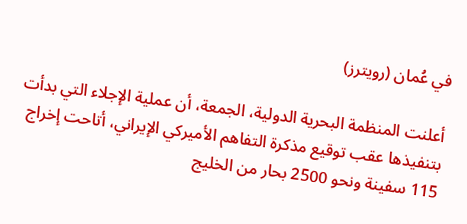في عُمان (رويترز)

أعلنت المنظمة البحرية الدولية، الجمعة، أن عملية الإجلاء التي بدأت بتنفيذها عقب توقيع مذكرة التفاهم الأميركي الإيراني، أتاحت إخراج 115 سفينة ونحو 2500 بحار من الخليج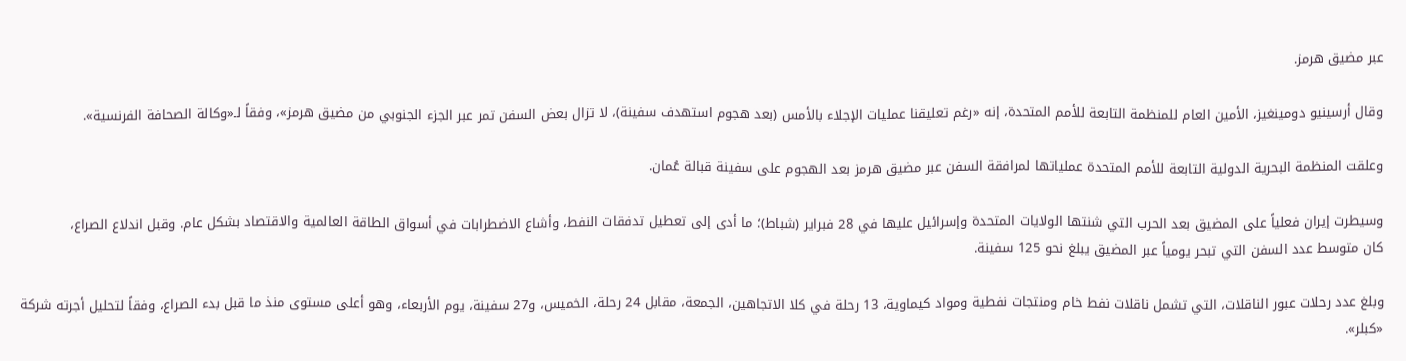عبر مضيق هرمز.

وقال أرسينيو دومينغيز، الأمين العام للمنظمة التابعة للأمم المتحدة، إنه «رغم تعليقنا عمليات الإجلاء بالأمس (بعد هجوم استهدف سفينة)، لا تزال بعض السفن تمر عبر الجزء الجنوبي من مضيق هرمز»، وفقاً لـ«وكالة الصحافة الفرنسية».

وعلقت المنظمة البحرية الدولية التابعة للأمم المتحدة عملياتها لمرافقة السفن عبر مضيق هرمز بعد الهجوم على سفينة قبالة عُمان.

وسيطرت إيران فعلياً ‌على المضيق بعد الحرب التي شنتها الولايات المتحدة وإسرائيل عليها في 28 فبراير (شباط)؛ ما أدى إلى تعطيل تدفقات النفط، وأشاع الاضطرابات في ‌أسواق الطاقة العالمية والاقتصاد بشكل عام. وقبل اندلاع الصراع، كان ‌متوسط عدد السفن التي تبحر يومياً ‌عبر المضيق يبلغ نحو 125 سفينة.

وبلغ عدد رحلات عبور الناقلات، التي تشمل ناقلات نفط خام ومنتجات نفطية ومواد كيماوية، 13 رحلة في كلا الاتجاهين، الجمعة، مقابل 24 رحلة، الخميس، و27 سفينة، يوم الأربعاء، وهو أعلى مستوى منذ ما قبل بدء الصراع، وفقاً لتحليل أجرته شركة «كبلر».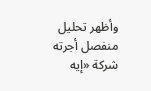وأظهر تحليل منفصل أجرته شركة «إيه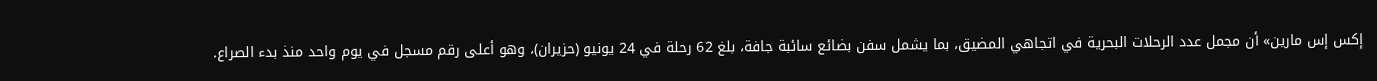إكس إس مارين» أن مجمل عدد الرحلات البحرية في اتجاهي المضيق، بما يشمل سفن بضائع سائبة جافة، بلغ 62 رحلة في 24 يونيو (حزيران)، وهو أعلى رقم مسجل في يوم واحد منذ بدء الصراع.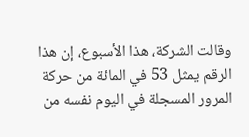وقالت الشركة، هذا الأسبوع، إن هذا الرقم يمثل 53 في المائة من حركة المرور المسجلة في اليوم نفسه من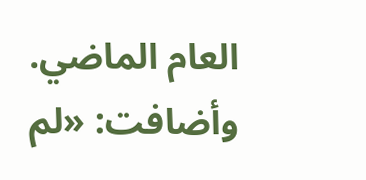العام الماضي. وأضافت: «لم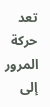تعد حركة المرور إلى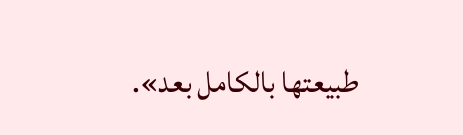طبيعتها بالكامل بعد».